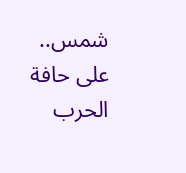شمس.. على حافة الحرب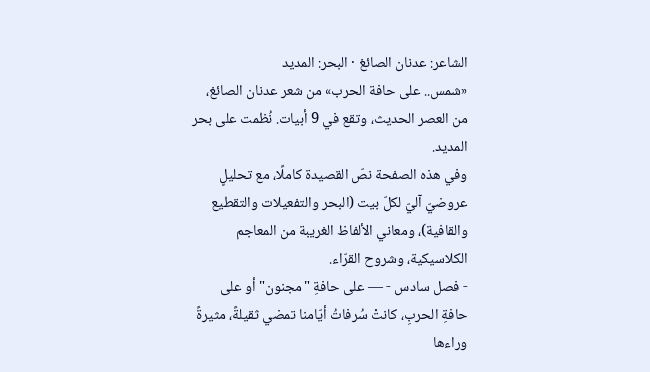الشاعر: عدنان الصائغ · البحر: المديد
«شمس.. على حافة الحرب» من شعر عدنان الصائغ، من العصر الحديث، وتقع في 9 أبيات. نُظمت على بحر المديد.
وفي هذه الصفحة نصّ القصيدة كاملًا، مع تحليلٍ عروضيّ آليّ لكلّ بيت (البحر والتفعيلات والتقطيع والقافية)، ومعاني الألفاظ الغريبة من المعاجم الكلاسيكية، وشروح القرّاء.
- فصل سادس - — على حافةِ "مجنون" أو على حافةِ الحربِ، كانتْ سُرفاتُ أيّامنا تمضي ثقيلةً، مثيرةً وراءها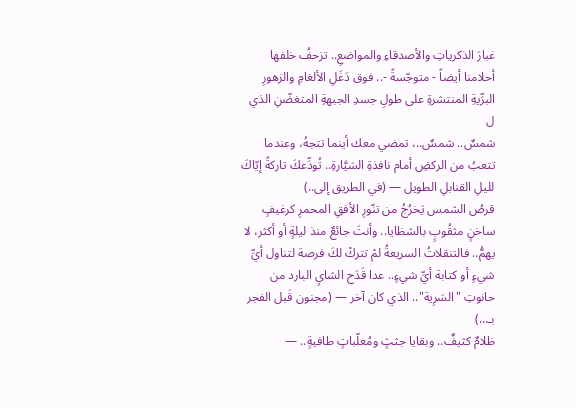غبارَ الذكرياتِ والأصدقاءِ والمواضعِ.. تزحفُ خلفها أحلامنا أيضاً - متوجّسةً -.. فوق دَغَلِ الألغامِ والزهورِ البرِّيةِ المنتشرةِ على طولِ جسدِ الجبهةِ المتغضّنِ الذي ل
شمسٌ.. شمسٌ..، تمضي معك أينما تتجهُ، وعندما تتعبُ من الركضِ أمام نافذةِ السَيَّارةِ.. تُودِّعكَ تاركةً إيّاكَ لليلِ القنابلِ الطويل — (في الطريق إلى..)
قرصُ الشمس يَخرُجُ من تنّورِ الأفقِ المحمرِ كرغيفٍ ساخنٍ مثقُوبٍ بالشظايا.. وأنتَ جائعٌ منذ ليلةٍ أو أكثر، لا يهمُّ.. فالتنقلاتُ السريعةُ لمْ تتركْ لكَ فرصة لتناول أيِّ شيءٍ أو كتابة أيِّ شيءٍ.. عدا قَدَح الشايِ البارد من حانوتِ "السَرِية".. الذي كان آخر — (مجنون قَبل الفجر بـ…)
ظلامٌ كثيفٌ.. وبقايا جثثٍ ومُعلّباتٍ طافيةٍ.. —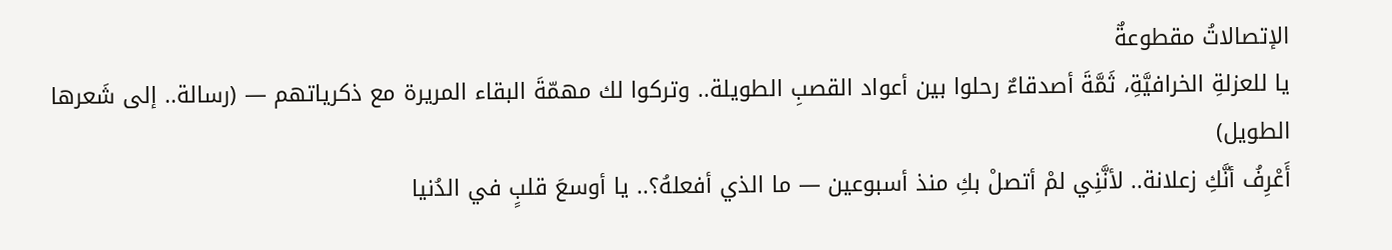الإتصالاتُ مقطوعةٌ
يا للعزلةِ الخرافيَّةِ، ثَمَّةَ أصدقاءٌ رحلوا بين أعواد القصبِ الطويلة.. وتركوا لك مهمّةَ البقاء المريرة مع ذكرياتهم — (رسالة.. إلى شَعرها الطويل)
أَعْرِفُ أنَّكِ زعلانة.. لأنَّنِي لمْ أتصلْ بكِ منذ أسبوعين — ما الذي أفعلهُ؟.. يا أوسعَ قلبٍ في الدُنيا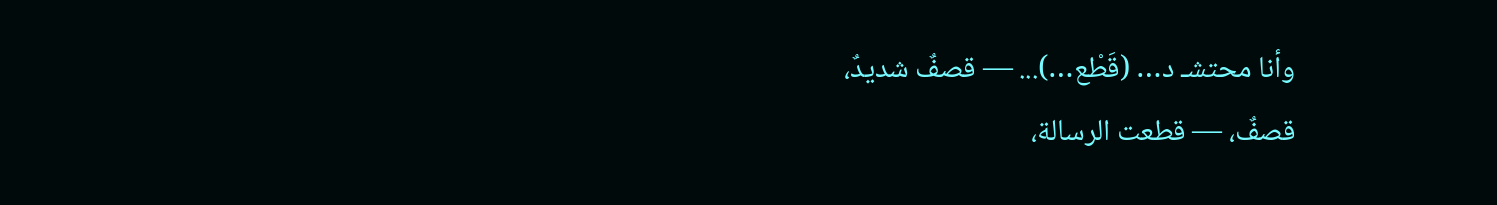وأنا محتشـ د… (قَطْع…)... — قصفٌ شديدٌ،
قصفٌ، — قطعت الرسالة،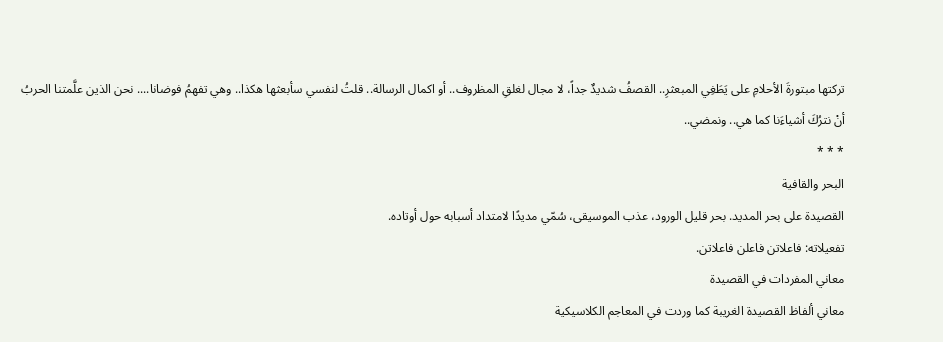تركتها مبتورةَ الأحلامِ على يَطَغِي المبعثرِ.. القصفُ شديدٌ جداً، لا مجال لغلقِ المظروف.. أو اكمال الرسالة.. قلتُ لنفسي سأبعثها هكذا.. وهي تفهمُ فوضانا.... نحن الذين علَّمتنا الحربُ أنْ نترُكَ أشياءَنا كما هي.. ونمضي..
* * *
البحر والقافية
القصيدة على بحر المديد. بحر قليل الورود، عذب الموسيقى، سُمّي مديدًا لامتداد أسبابه حول أوتاده.
تفعيلاته: فاعلاتن فاعلن فاعلاتن.
معاني المفردات في القصيدة
معاني ألفاظ القصيدة الغريبة كما وردت في المعاجم الكلاسيكية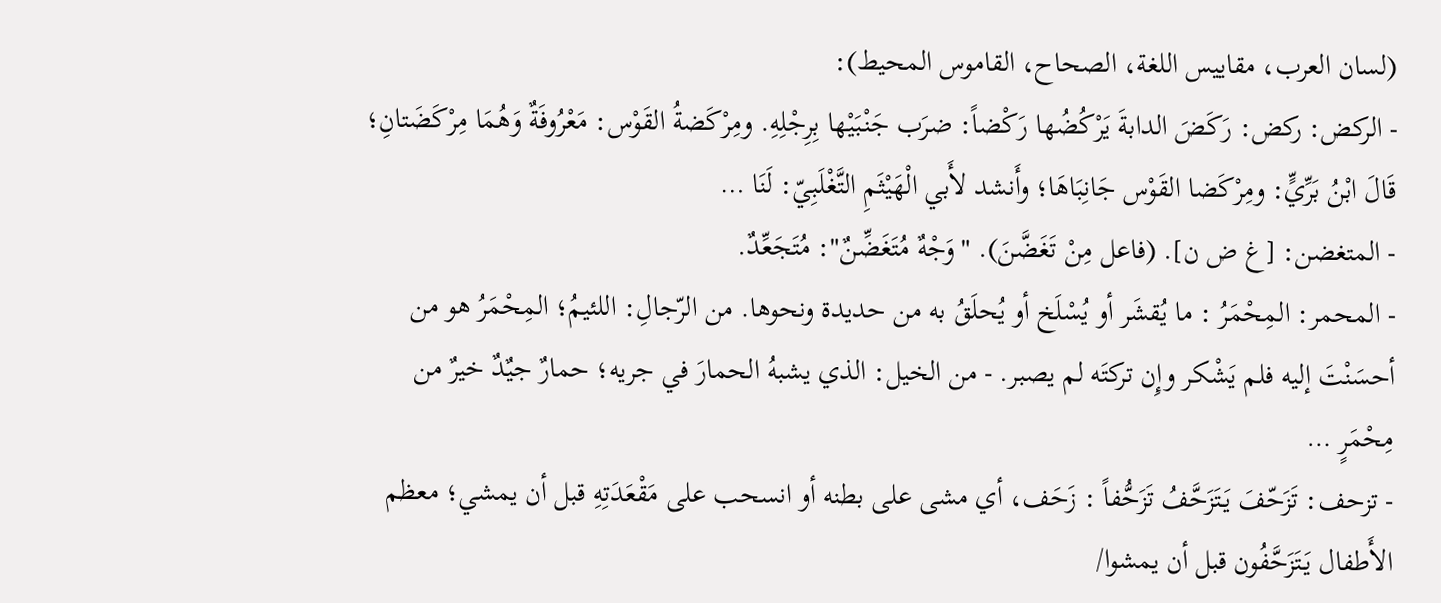(لسان العرب، مقاييس اللغة، الصحاح، القاموس المحيط):
- الركض: ركض: رَكَضَ الدابةَ يَرْكُضُها رَكْضاً: ضرَب جَنْبَيْها بِرِجْلِهِ. ومِرْكَضةُ القَوْس: مَعْرُوفَةٌ وَهُمَا مِرْكَضَتانِ؛ قَالَ ابْنُ بَرِّيٍّ: ومِرْكَضا القَوْس جَانِبَاهَا؛ وأَنشد لأَبي الْهَيْثَمِ التَّغْلَبِيّ: لَنَا …
- المتغضن: [غ ض ن]. (فاعل مِنْ تَغَضَّنَ). "وَجْهٌ مُتَغَضِّنٌ": مُتَجَعِّدٌ.
- المحمر: المِحْمَرُ : ما يُقشَر أو يُسْلَخ أو يُحلَقُ به من حديدة ونحوها. من الرّجالِ: اللئيمُ؛ المِحْمَرُ هو من أحسَنْتَ إليه فلم يَشْكر وإِن تركتَه لم يصبر. - من الخيل: الذي يشبهُ الحمارَ في جريه؛ حمارٌ جيٌدٌ خيرٌ من مِحْمَرٍ …
- تزحف: تَزَحّفَ يَتَزَحَّفُ تَزَحُّفاً : زَحَف، أي مشى على بطنه أو انسحب على مَقْعَدَتِهِ قبل أن يمشي؛ معظم الأَطفال يَتَزَحَّفُون قبل أن يمشوا/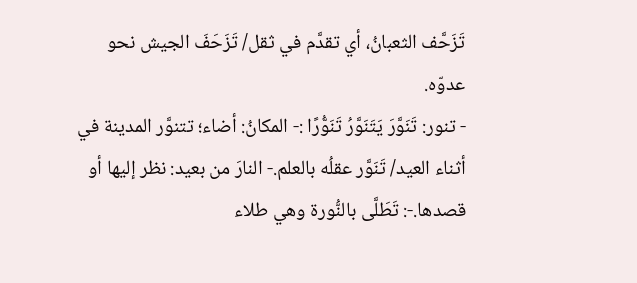تَزَحَّف الثعبانُ، أي تقدَّم في ثقل/ تَزَحَفَ الجيش نحو عدوّه.
- تنور: تَنَوَّرَ يَتَنَوَّرُ تَنَوُّرًا :- المكانُ: أضاء؛ تتنوَّر المدينة في أثناء العيد/ تَنَوَّر عقلُه بالعلم.- النارَ من بعيد: نظر إليها أو قصدها.-: تَطَلَّى بالنُّورة وهي طلاء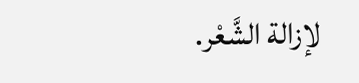لإزالة الشَّعْر.